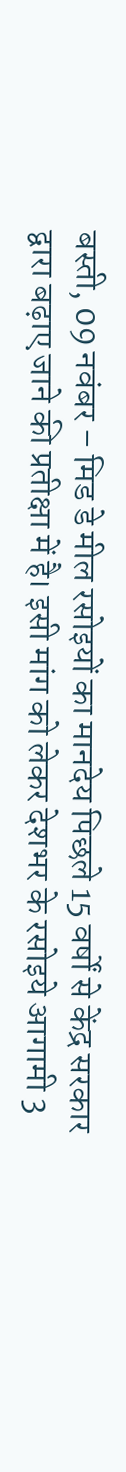बस्ती, 09 नवंबर – मिड डे मील रसोइयों का मानदेय पिछले 15 वर्षों से केंद्र सरकार द्वारा बढ़ाए जाने की प्रतीक्षा में है। इसी मांग को लेकर देशभर के रसोइये आगामी 3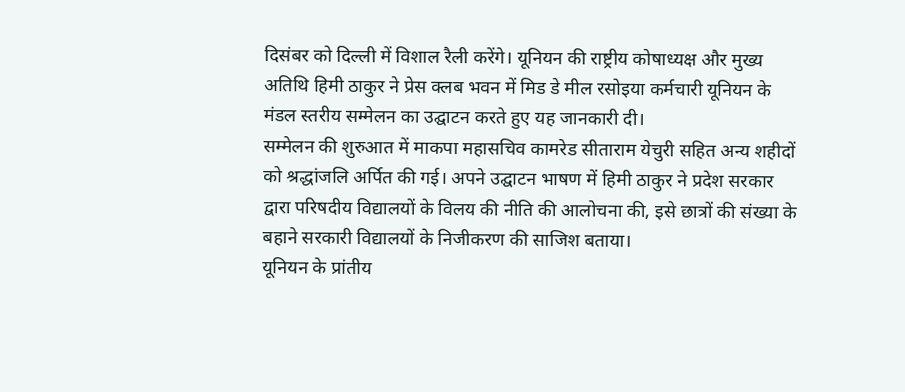दिसंबर को दिल्ली में विशाल रैली करेंगे। यूनियन की राष्ट्रीय कोषाध्यक्ष और मुख्य अतिथि हिमी ठाकुर ने प्रेस क्लब भवन में मिड डे मील रसोइया कर्मचारी यूनियन के मंडल स्तरीय सम्मेलन का उद्घाटन करते हुए यह जानकारी दी।
सम्मेलन की शुरुआत में माकपा महासचिव कामरेड सीताराम येचुरी सहित अन्य शहीदों को श्रद्धांजलि अर्पित की गई। अपने उद्घाटन भाषण में हिमी ठाकुर ने प्रदेश सरकार द्वारा परिषदीय विद्यालयों के विलय की नीति की आलोचना की, इसे छात्रों की संख्या के बहाने सरकारी विद्यालयों के निजीकरण की साजिश बताया।
यूनियन के प्रांतीय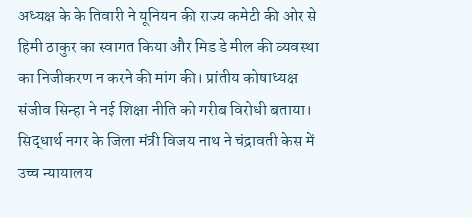अध्यक्ष के के तिवारी ने यूनियन की राज्य कमेटी की ओर से हिमी ठाकुर का स्वागत किया और मिड डे मील की व्यवस्था का निजीकरण न करने की मांग की। प्रांतीय कोषाध्यक्ष संजीव सिन्हा ने नई शिक्षा नीति को गरीब विरोधी बताया। सिद्धार्थ नगर के जिला मंत्री विजय नाथ ने चंद्रावती केस में उच्च न्यायालय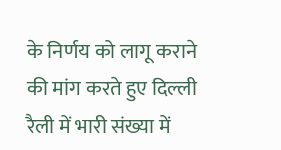के निर्णय को लागू कराने की मांग करते हुए दिल्ली रैली में भारी संख्या में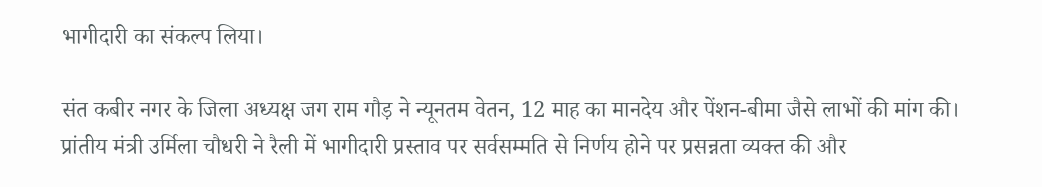भागीदारी का संकल्प लिया।

संत कबीर नगर के जिला अध्यक्ष जग राम गौड़ ने न्यूनतम वेतन, 12 माह का मानदेय और पेंशन-बीमा जैसे लाभों की मांग की। प्रांतीय मंत्री उर्मिला चौधरी ने रैली में भागीदारी प्रस्ताव पर सर्वसम्मति से निर्णय होने पर प्रसन्नता व्यक्त की और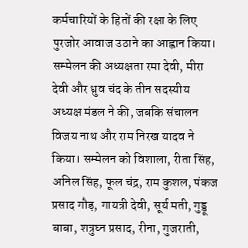कर्मचारियों के हितों की रक्षा के लिए पुरजोर आवाज उठाने का आह्वान किया।
सम्मेलन की अध्यक्षता रमा देवी, मीरा देवी और ध्रुव चंद के तीन सदस्यीय अध्यक्ष मंडल ने की, जबकि संचालन विजय नाथ और राम निरख यादव ने किया। सम्मेलन को विशाला, रीता सिंह, अनिल सिंह, फूल चंद्र, राम कुशल, पंकज प्रसाद गौड़, गायत्री देवी, सूर्य मती, गुड्डू बाबा, शत्रुघ्न प्रसाद, रीना, गुजराती,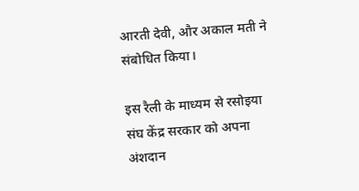आरती देवी, और अकाल मती ने संबोधित किया।

इस रैली के माध्यम से रसोइया संघ केंद्र सरकार को अपना अंशदान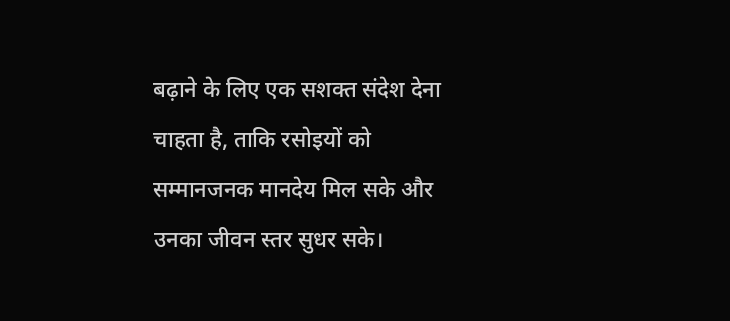बढ़ाने के लिए एक सशक्त संदेश देना चाहता है, ताकि रसोइयों को सम्मानजनक मानदेय मिल सके और उनका जीवन स्तर सुधर सके।